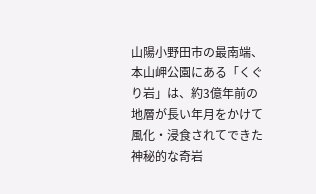山陽小野田市の最南端、本山岬公園にある「くぐり岩」は、約3億年前の地層が長い年月をかけて風化・浸食されてできた神秘的な奇岩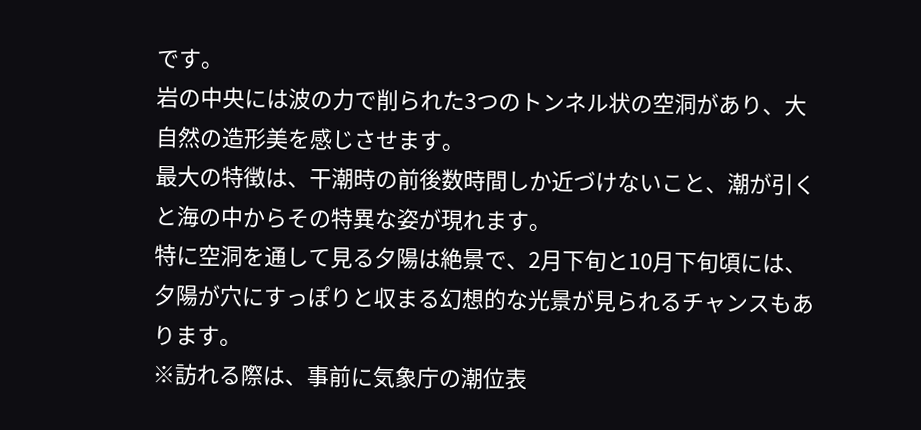です。
岩の中央には波の力で削られた3つのトンネル状の空洞があり、大自然の造形美を感じさせます。
最大の特徴は、干潮時の前後数時間しか近づけないこと、潮が引くと海の中からその特異な姿が現れます。
特に空洞を通して見る夕陽は絶景で、2月下旬と10月下旬頃には、夕陽が穴にすっぽりと収まる幻想的な光景が見られるチャンスもあります。
※訪れる際は、事前に気象庁の潮位表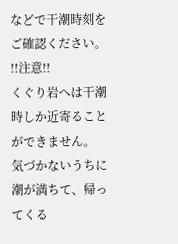などで干潮時刻をご確認ください。
!!注意!!
くぐり岩へは干潮時しか近寄ることができません。
気づかないうちに潮が満ちて、帰ってくる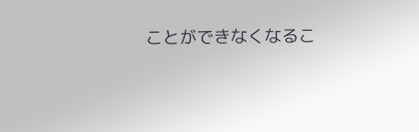ことができなくなるこ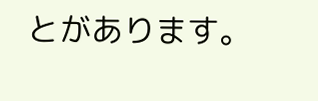とがあります。